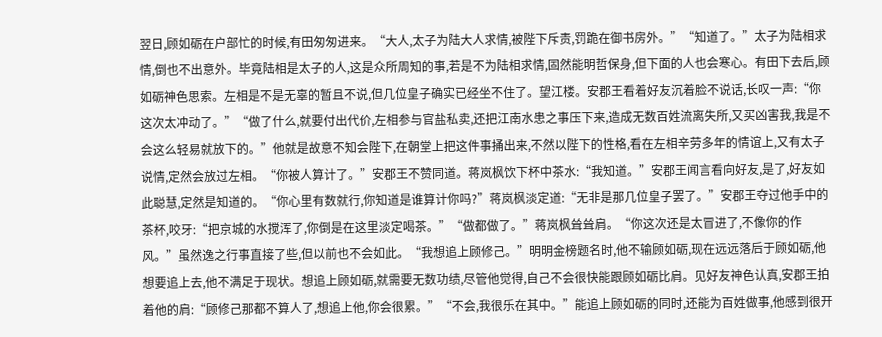翌日,顾如砺在户部忙的时候,有田匆匆进来。“大人,太子为陆大人求情,被陛下斥责,罚跪在御书房外。”“知道了。”太子为陆相求情,倒也不出意外。毕竟陆相是太子的人,这是众所周知的事,若是不为陆相求情,固然能明哲保身,但下面的人也会寒心。有田下去后,顾如砺神色思索。左相是不是无辜的暂且不说,但几位皇子确实已经坐不住了。望江楼。安郡王看着好友沉着脸不说话,长叹一声:“你这次太冲动了。”“做了什么,就要付出代价,左相参与官盐私卖,还把江南水患之事压下来,造成无数百姓流离失所,又买凶害我,我是不会这么轻易就放下的。”他就是故意不知会陛下,在朝堂上把这件事捅出来,不然以陛下的性格,看在左相辛劳多年的情谊上,又有太子说情,定然会放过左相。“你被人算计了。”安郡王不赞同道。蒋岚枫饮下杯中茶水:“我知道。”安郡王闻言看向好友,是了,好友如此聪慧,定然是知道的。“你心里有数就行,你知道是谁算计你吗?”蒋岚枫淡定道:“无非是那几位皇子罢了。”安郡王夺过他手中的茶杯,咬牙:“把京城的水搅浑了,你倒是在这里淡定喝茶。”“做都做了。”蒋岚枫耸耸肩。“你这次还是太冒进了,不像你的作风。”虽然逸之行事直接了些,但以前也不会如此。“我想追上顾修己。”明明金榜题名时,他不输顾如砺,现在远远落后于顾如砺,他想要追上去,他不满足于现状。想追上顾如砺,就需要无数功绩,尽管他觉得,自己不会很快能跟顾如砺比肩。见好友神色认真,安郡王拍着他的肩:“顾修己那都不算人了,想追上他,你会很累。”“不会,我很乐在其中。”能追上顾如砺的同时,还能为百姓做事,他感到很开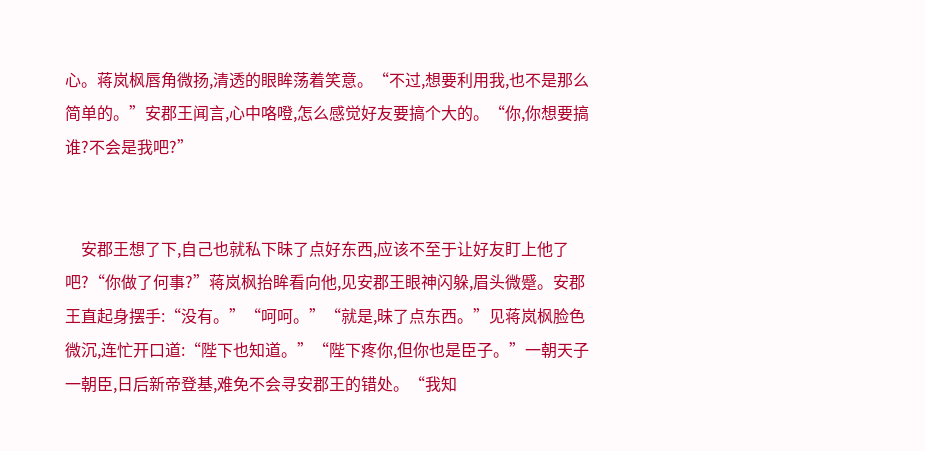心。蒋岚枫唇角微扬,清透的眼眸荡着笑意。“不过,想要利用我,也不是那么简单的。”安郡王闻言,心中咯噔,怎么感觉好友要搞个大的。“你,你想要搞谁?不会是我吧?”


    安郡王想了下,自己也就私下昧了点好东西,应该不至于让好友盯上他了吧?“你做了何事?”蒋岚枫抬眸看向他,见安郡王眼神闪躲,眉头微蹙。安郡王直起身摆手:“没有。”“呵呵。”“就是,昧了点东西。”见蒋岚枫脸色微沉,连忙开口道:“陛下也知道。”“陛下疼你,但你也是臣子。”一朝天子一朝臣,日后新帝登基,难免不会寻安郡王的错处。“我知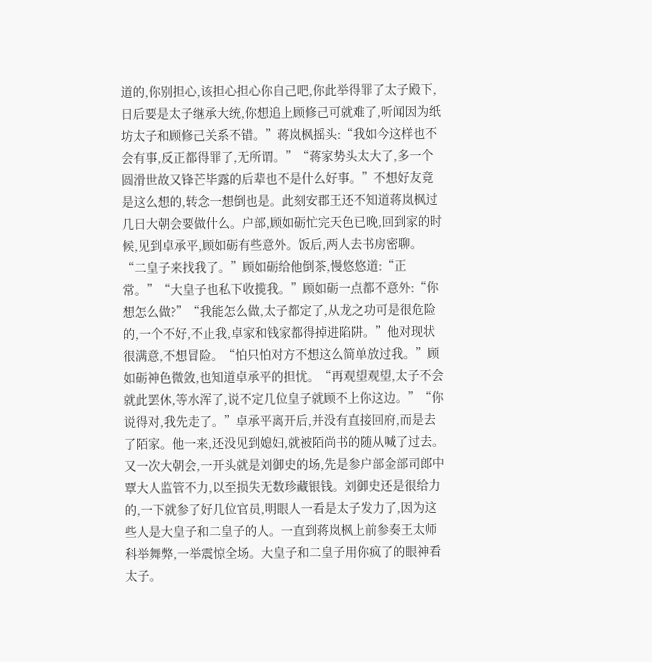道的,你别担心,该担心担心你自己吧,你此举得罪了太子殿下,日后要是太子继承大统,你想追上顾修己可就难了,听闻因为纸坊太子和顾修己关系不错。”蒋岚枫摇头:“我如今这样也不会有事,反正都得罪了,无所谓。”“蒋家势头太大了,多一个圆滑世故又锋芒毕露的后辈也不是什么好事。”不想好友竟是这么想的,转念一想倒也是。此刻安郡王还不知道蒋岚枫过几日大朝会要做什么。户部,顾如砺忙完天色已晚,回到家的时候,见到卓承平,顾如砺有些意外。饭后,两人去书房密聊。“二皇子来找我了。”顾如砺给他倒茶,慢悠悠道:“正常。”“大皇子也私下收揽我。”顾如砺一点都不意外:“你想怎么做?”“我能怎么做,太子都定了,从龙之功可是很危险的,一个不好,不止我,卓家和钱家都得掉进陷阱。”他对现状很满意,不想冒险。“怕只怕对方不想这么简单放过我。”顾如砺神色微敛,也知道卓承平的担忧。“再观望观望,太子不会就此罢休,等水浑了,说不定几位皇子就顾不上你这边。”“你说得对,我先走了。”卓承平离开后,并没有直接回府,而是去了陌家。他一来,还没见到媳妇,就被陌尚书的随从喊了过去。又一次大朝会,一开头就是刘御史的场,先是参户部金部司郎中覃大人监管不力,以至损失无数珍藏银钱。刘御史还是很给力的,一下就参了好几位官员,明眼人一看是太子发力了,因为这些人是大皇子和二皇子的人。一直到蒋岚枫上前参奏王太师科举舞弊,一举震惊全场。大皇子和二皇子用你疯了的眼神看太子。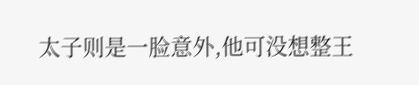太子则是一脸意外,他可没想整王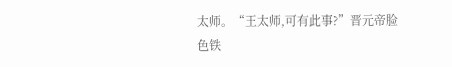太师。“王太师,可有此事?”晋元帝脸色铁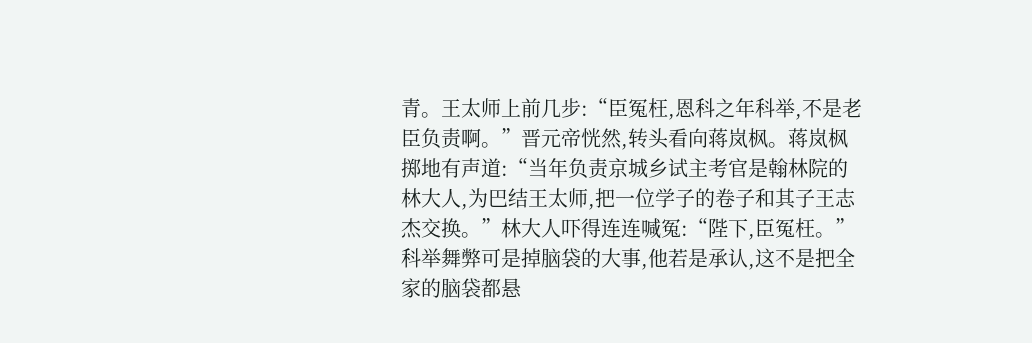青。王太师上前几步:“臣冤枉,恩科之年科举,不是老臣负责啊。”晋元帝恍然,转头看向蒋岚枫。蒋岚枫掷地有声道:“当年负责京城乡试主考官是翰林院的林大人,为巴结王太师,把一位学子的卷子和其子王志杰交换。”林大人吓得连连喊冤:“陛下,臣冤枉。”科举舞弊可是掉脑袋的大事,他若是承认,这不是把全家的脑袋都悬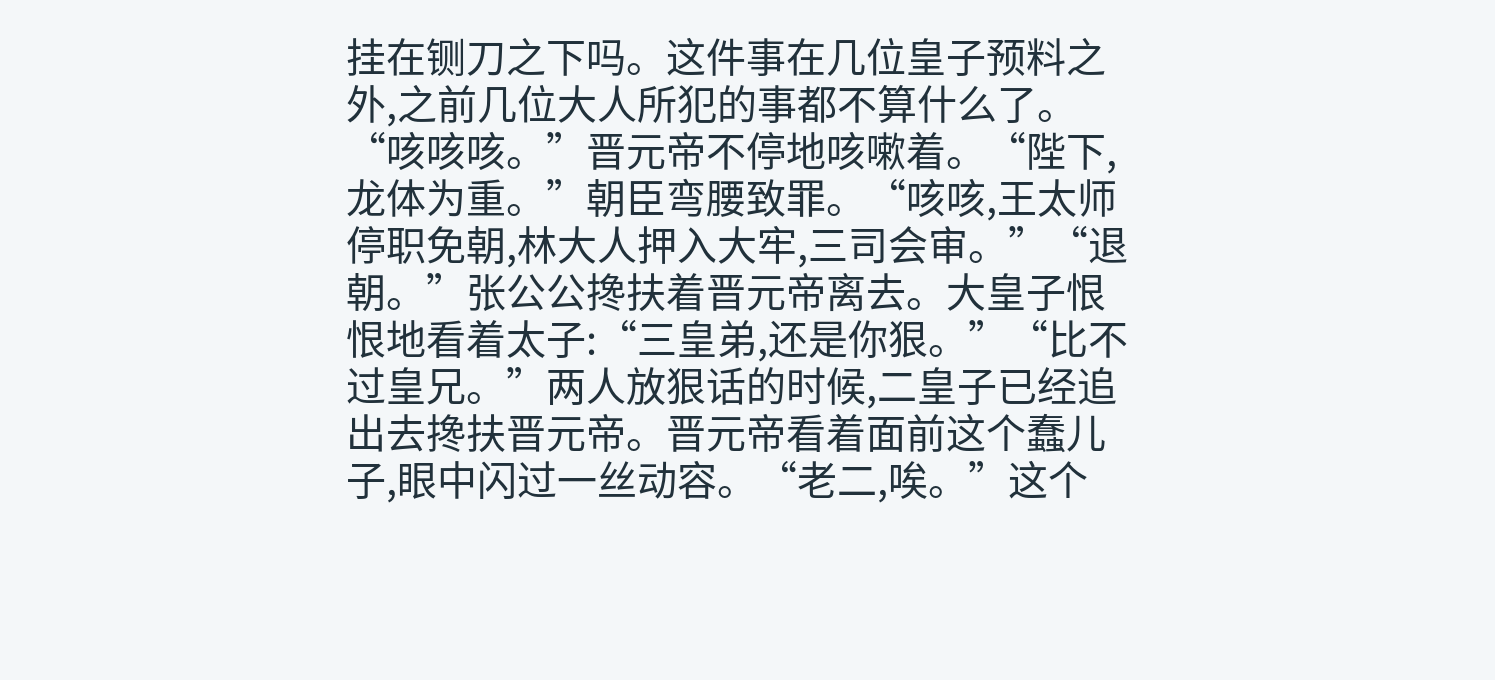挂在铡刀之下吗。这件事在几位皇子预料之外,之前几位大人所犯的事都不算什么了。“咳咳咳。”晋元帝不停地咳嗽着。“陛下,龙体为重。”朝臣弯腰致罪。“咳咳,王太师停职免朝,林大人押入大牢,三司会审。”“退朝。”张公公搀扶着晋元帝离去。大皇子恨恨地看着太子:“三皇弟,还是你狠。”“比不过皇兄。”两人放狠话的时候,二皇子已经追出去搀扶晋元帝。晋元帝看着面前这个蠢儿子,眼中闪过一丝动容。“老二,唉。”这个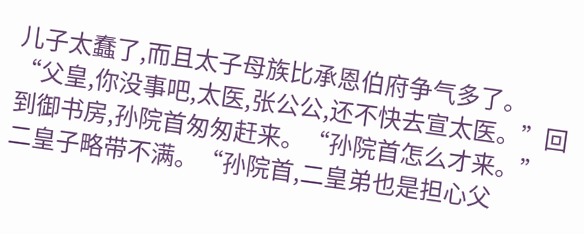儿子太蠢了,而且太子母族比承恩伯府争气多了。“父皇,你没事吧,太医,张公公,还不快去宣太医。”回到御书房,孙院首匆匆赶来。“孙院首怎么才来。”二皇子略带不满。“孙院首,二皇弟也是担心父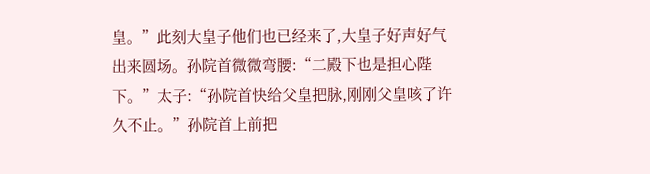皇。”此刻大皇子他们也已经来了,大皇子好声好气出来圆场。孙院首微微弯腰:“二殿下也是担心陛下。”太子:“孙院首快给父皇把脉,刚刚父皇咳了许久不止。”孙院首上前把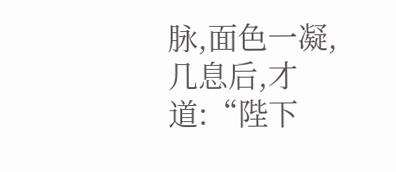脉,面色一凝,几息后,才道:“陛下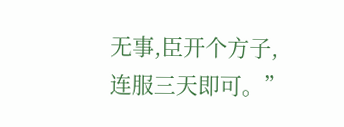无事,臣开个方子,连服三天即可。”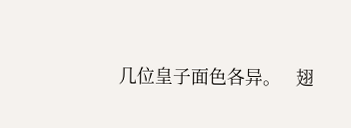几位皇子面色各异。   翅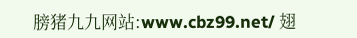膀猪九九网站:www.cbz99.net/ 翅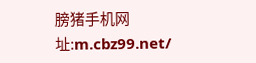膀猪手机网址:m.cbz99.net/